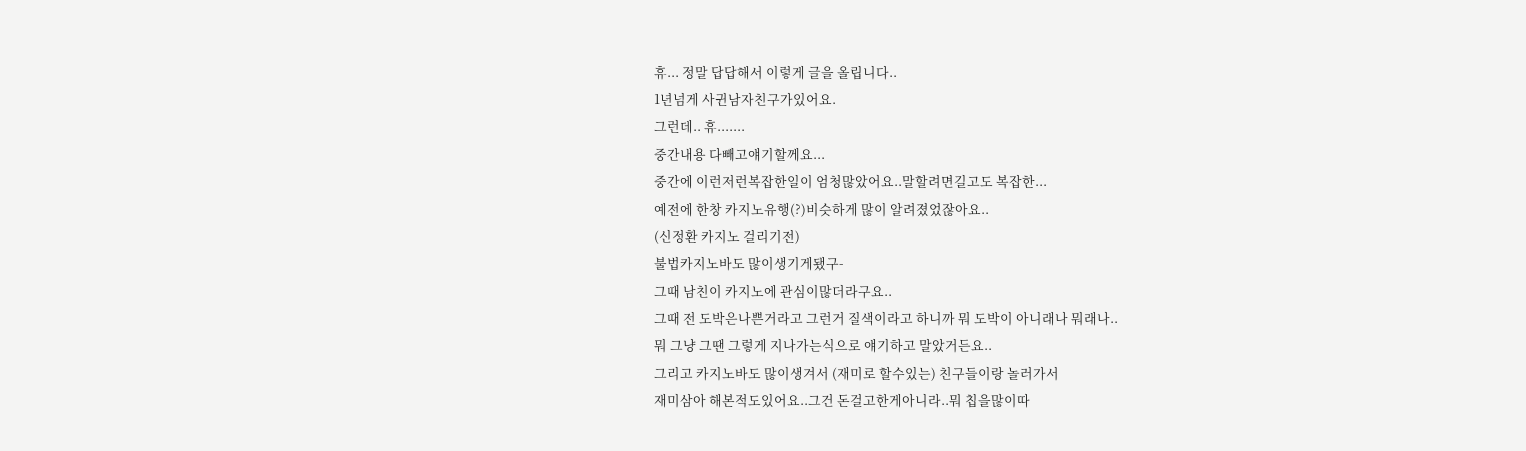휴... 정말 답답해서 이렇게 글을 올립니다..
1년넘게 사귄남자친구가있어요.
그런데.. 휴.......
중간내용 다빼고얘기할께요...
중간에 이런저런복잡한일이 엄청많았어요..말할려면길고도 복잡한...
예전에 한창 카지노유행(?)비슷하게 많이 알려졌었잖아요..
(신정환 카지노 걸리기전)
불법카지노바도 많이생기게됐구-
그때 남친이 카지노에 관심이많더라구요..
그때 전 도박은나쁜거라고 그런거 질색이라고 하니까 뭐 도박이 아니래나 뭐래나..
뭐 그냥 그땐 그렇게 지나가는식으로 얘기하고 말았거든요..
그리고 카지노바도 많이생겨서 (재미로 할수있는) 친구들이랑 놀러가서
재미삼아 해본적도있어요..그건 돈걸고한게아니라..뭐 칩을많이따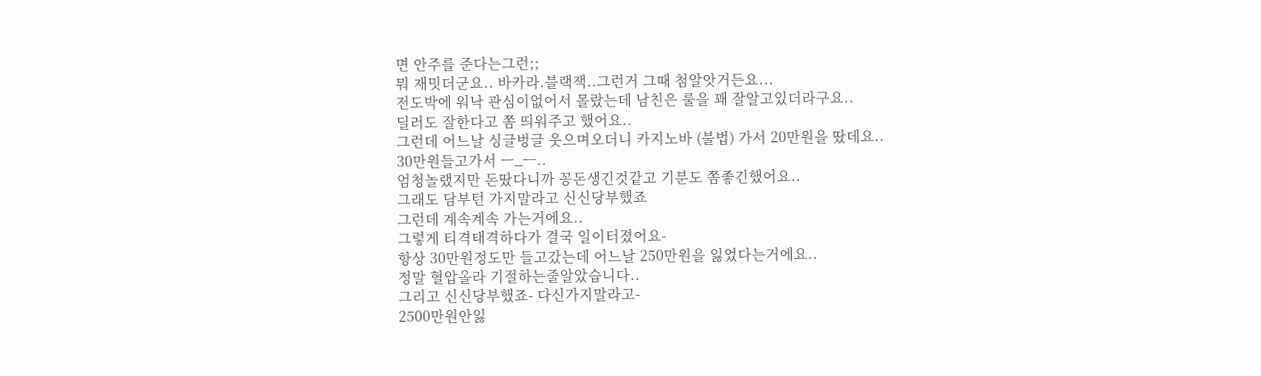면 안주를 준다는그런;;
뭐 재밋더군요.. 바카라.블랙잭..그런거 그때 첨알앗거든요...
전도박에 워낙 관심이없어서 몰랐는데 남친은 룰을 꽤 잘알고있더라구요..
딜러도 잘한다고 쫌 띄워주고 했어요..
그런데 어느날 싱글벙글 웃으며오더니 카지노바 (불법) 가서 20만원을 땄데요..
30만원들고가서 ㅡ_ㅡ..
엄청놀랬지만 돈땄다니까 꽁돈생긴것같고 기분도 쫌좋긴했어요..
그래도 담부턴 가지말라고 신신당부했죠
그런데 계속계속 가는거에요..
그렇게 티격태격하다가 결국 일이터졌어요-
항상 30만원정도만 들고갔는데 어느날 250만원을 잃었다는거에요..
정말 혈압올라 기절하는줄알았습니다..
그리고 신신당부했죠- 다신가지말라고-
2500만원안잃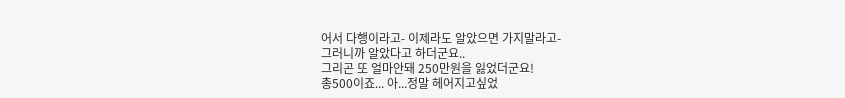어서 다행이라고- 이제라도 알았으면 가지말라고-
그러니까 알았다고 하더군요..
그리곤 또 얼마안돼 250만원을 잃었더군요!
총500이죠... 아...정말 헤어지고싶었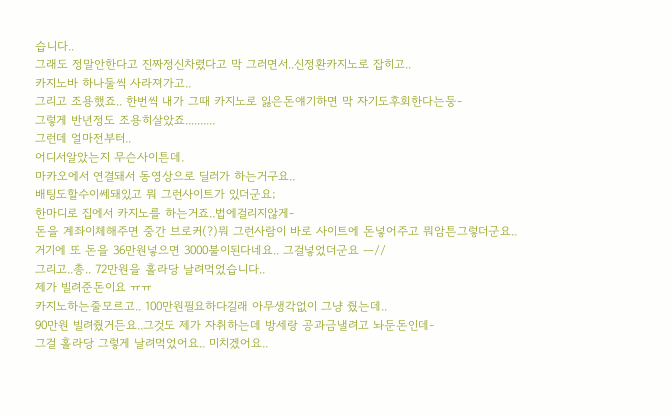습니다..
그래도 정말안한다고 진짜정신차렸다고 막 그러면서..신정환카지노로 잡히고..
카지노바 하나둘씩 사라져가고..
그리고 조용했죠.. 한번씩 내가 그때 카지노로 잃은돈얘기하면 막 자기도후회한다는둥-
그렇게 반년정도 조용히살았죠..........
그런데 얼마전부터..
어디서알았는지 무슨사이튼데.
마카오에서 연결돼서 동영상으로 딜러가 하는거구요..
배팅도할수이쎄돼있고 뭐 그런사이트가 있더군요;
한마디로 집에서 카지노를 하는거죠..법에걸리지않게-
돈을 계좌이체해주면 중간 브로커(?)뭐 그런사람이 바로 사이트에 돈넣어주고 뭐암튼그렇더군요..
거기에 또 돈을 36만원넣으면 3000불이된다네요.. 그걸넣었더군요 ㅡ//
그리고..총.. 72만원을 홀라당 날려먹었습니다..
제가 빌려준돈이요 ㅠㅠ
카지노하는줄모르고.. 100만원필요하다길래 아무생각없이 그냥 줬는데..
90만원 빌려줬거든요..그것도 제가 자취하는데 방세랑 공과금낼려고 놔둔돈인데-
그걸 홀라당 그렇게 날려먹었어요.. 미치겠어요..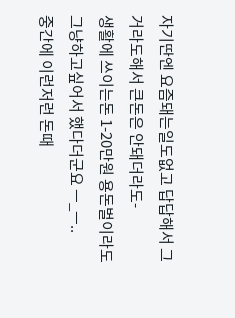자기딴엔 요즘돼는일도없고 답답해서 그거라도해서 큰돈은 안돼더라도-
생활에 쓰이는돈 1-20만원 용돈벌이라도 그냥하고싶어서 했다더군요 ㅡ_ㅡ..
중간에 이런저런 돈때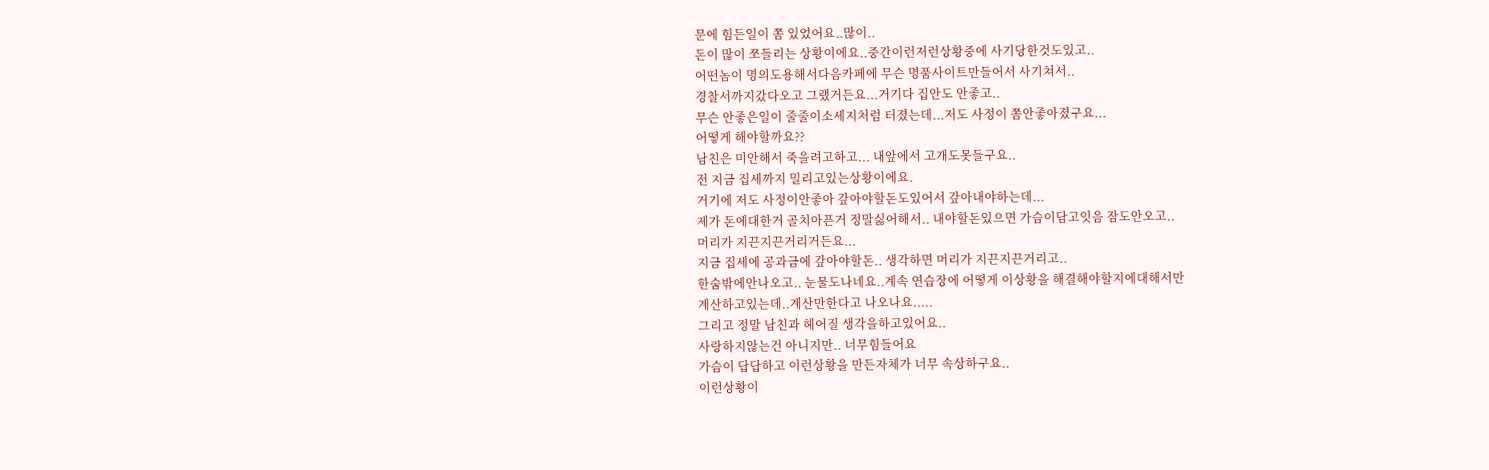문에 힘든일이 쫌 있었어요..많이..
돈이 많이 쪼들리는 상황이에요..중간이런저런상황중에 사기당한것도있고..
어떤놈이 명의도용해서다음카페에 무슨 명품사이트만들어서 사기쳐서..
경찰서까지갔다오고 그랬거든요...거기다 집안도 안좋고..
무슨 안좋은일이 줄줄이소세지처럼 터졌는데...저도 사정이 쫌안좋아졌구요...
어떻게 해야할까요??
남친은 미안해서 죽을려고하고... 내앞에서 고개도못들구요..
전 지금 집세까지 밀리고있는상황이에요.
거기에 저도 사정이안좋아 갚아야할돈도있어서 갚아내야하는데...
제가 돈에대한거 골치아픈거 정말싫어해서.. 내야할돈있으면 가슴이담고잇음 잠도안오고..
머리가 지끈지끈거리거든요...
지금 집세에 공과금에 갚아야할돈.. 생각하면 머리가 지끈지끈거리고..
한숨밖에안나오고.. 눈물도나네요..계속 연습장에 어떻게 이상황을 해결해야할지에대해서만
계산하고있는데..계산만한다고 나오나요.....
그리고 정말 남친과 헤어질 생각을하고있어요..
사랑하지않는건 아니지만.. 너무힘들어요
가슴이 답답하고 이런상황을 만든자체가 너무 속상하구요..
이런상황이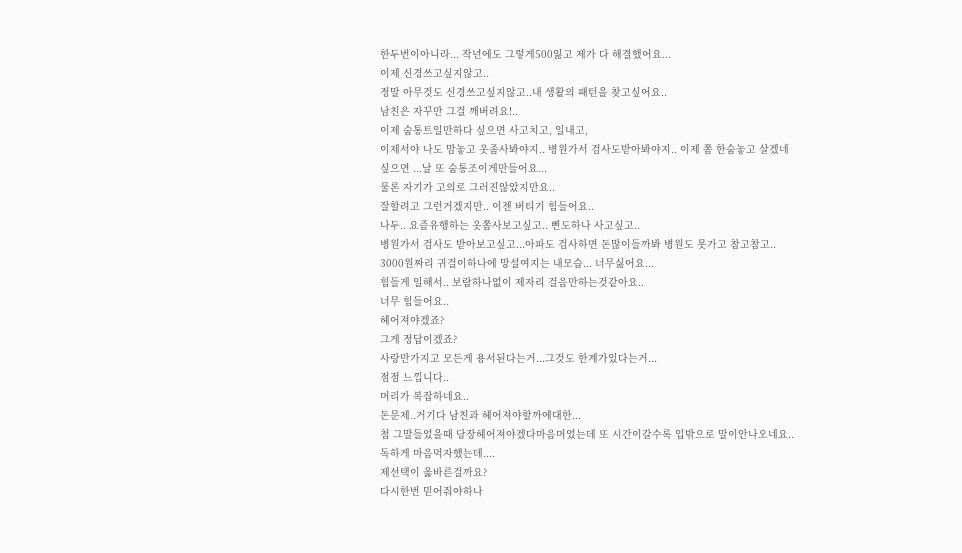한두번이아니라... 작년에도 그렇게500잃고 제가 다 해결했어요...
이제 신경쓰고싶지않고..
정말 아무것도 신경쓰고싶지않고..내 생활의 패턴을 찾고싶어요..
남친은 자꾸만 그걸 깨버려요!..
이제 숨통트일만하다 싶으면 사고치고, 일내고,
이제서야 나도 맘놓고 옷좀사봐야지.. 병원가서 검사도받아봐야지.. 이제 쫌 한숨놓고 살겠네
싶으면 ...날 또 숨통조이게만들어요...
물론 자기가 고의로 그러진않았지만요..
잘할려고 그런거겠지만.. 이젠 버티기 힘들어요..
나두.. 요즘유행하는 옷쫌사보고싶고.. 삔도하나 사고싶고..
병원가서 검사도 받아보고싶고...아파도 검사하면 돈많이들까봐 병원도 못가고 참고참고..
3000원짜리 귀걸이하나에 망설여지는 내모습... 너무싫어요...
힘들게 일해서.. 보람하나없이 제자리 걸음만하는것같아요..
너무 힘들어요..
헤어져야겠죠?
그게 정답이겠죠?
사랑만가지고 모든게 용서된다는거...그것도 한계가있다는거...
점점 느낍니다..
머리가 복잡하네요..
돈문제..거기다 남친과 헤어져야할까에대한...
첨 그말들었을때 당장헤어져야겠다마음머었는데 또 시간이갈수록 입밖으로 말이안나오네요..
독하게 마음먹자했는데....
제선택이 옳바른걸까요?
다시한번 믿어줘야하나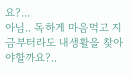요?...
아님.. 독하게 마음먹고 지금부터라도 내생활을 찾아야할까요?..